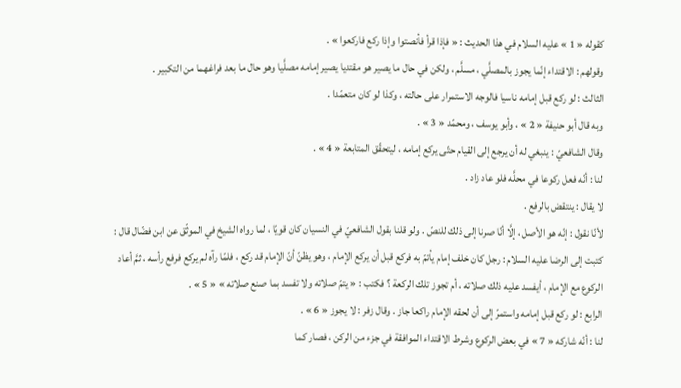كقوله « 1 » عليه السلام في هذا الحديث : « فإذا قرأ فأنصتوا وإذا ركع فاركعوا » .
وقولهم : الاقتداء إنّما يجوز بالمصلَّي ، مسلَّم ، ولكن في حال ما يصير هو مقتديا يصير إمامه مصلَّيا وهو حال ما بعد فراغهما من التكبير .
الثالث : لو ركع قبل إمامه ناسيا فالوجه الاستمرار على حالته ، وكذا لو كان متعمّدا .
وبه قال أبو حنيفة « 2 » ، وأبو يوسف ، ومحمّد « 3 » .
وقال الشافعيّ : ينبغي له أن يرجع إلى القيام حتّى يركع إمامه ، ليتحقّق المتابعة « 4 » .
لنا : أنّه فعل ركوعا في محلَّه فلو عاد زاد .
لا يقال : ينتقض بالرفع .
لأنّا نقول : إنّه هو الأصل ، إلَّا أنّا صرنا إلى ذلك للنصّ . ولو قلنا بقول الشافعيّ في النسيان كان قويّا ، لما رواه الشيخ في الموثّق عن ابن فضّال قال : كتبت إلى الرضا عليه السلام : رجل كان خلف إمام يأتمّ به فركع قبل أن يركع الإمام ، وهو يظنّ أنّ الإمام قد ركع ، فلمّا رآه لم يركع فرفع رأسه ، ثمَّ أعاد الركوع مع الإمام ، أيفسد عليه ذلك صلاته ، أم تجوز تلك الركعة ؟ فكتب : « يتمّ صلاته ولا تفسد بما صنع صلاته » « 5 » .
الرابع : لو ركع قبل إمامه واستمرّ إلى أن لحقه الإمام راكعا جاز . وقال زفر : لا يجوز « 6 » .
لنا : أنّه شاركه « 7 » في بعض الركوع وشرط الاقتداء الموافقة في جزء من الركن ، فصار كما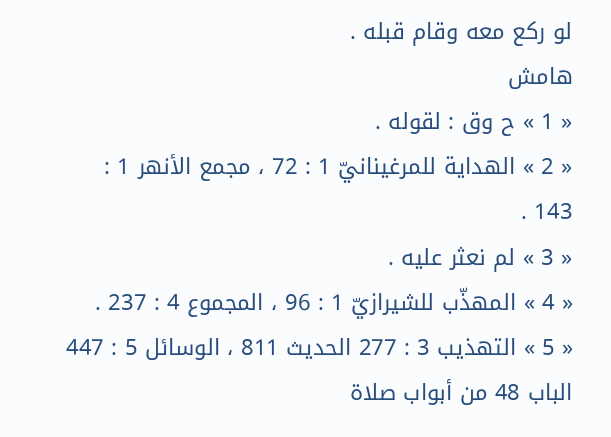لو ركع معه وقام قبله .
هامش
« 1 » ح وق : لقوله .
« 2 » الهداية للمرغينانيّ 1 : 72 ، مجمع الأنهر 1 : 143 .
« 3 » لم نعثر عليه .
« 4 » المهذّب للشيرازيّ 1 : 96 ، المجموع 4 : 237 .
« 5 » التهذيب 3 : 277 الحديث 811 ، الوسائل 5 : 447 الباب 48 من أبواب صلاة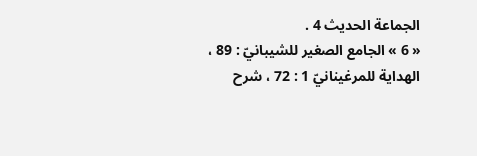الجماعة الحديث 4 .
« 6 » الجامع الصغير للشيبانيّ : 89 ، الهداية للمرغينانيّ 1 : 72 ، شرح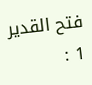فتح القدير 1 :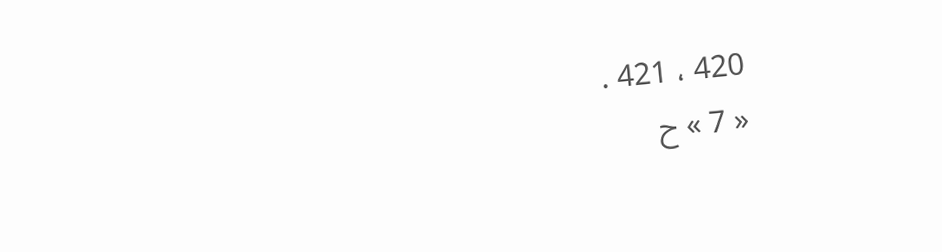420 ، 421 .
« 7 » ح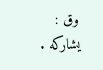وق : يشاركه .